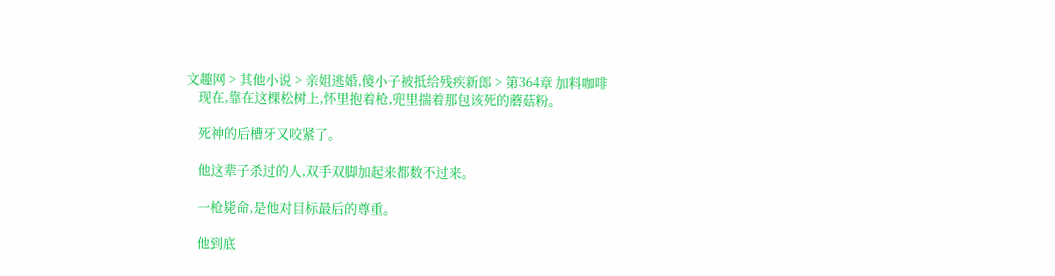文趣网 > 其他小说 > 亲姐逃婚,傻小子被抵给残疾新郎 > 第364章 加料咖啡
    现在,靠在这棵松树上,怀里抱着枪,兜里揣着那包该死的蘑菇粉。

    死神的后槽牙又咬紧了。

    他这辈子杀过的人,双手双脚加起来都数不过来。

    一枪毙命,是他对目标最后的尊重。

    他到底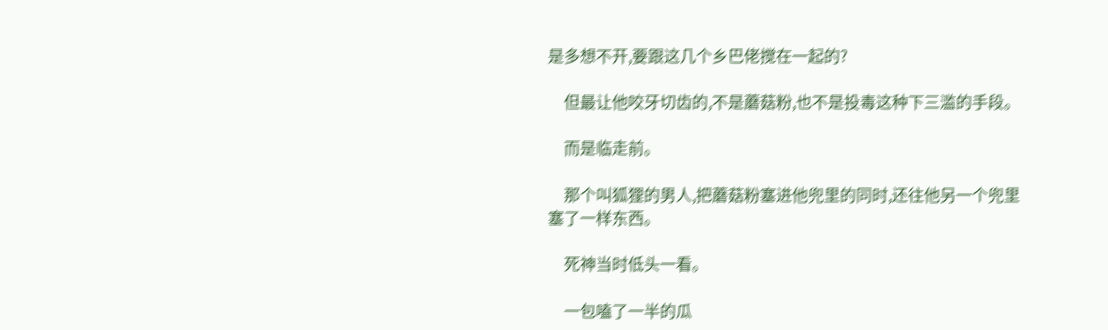是多想不开,要跟这几个乡巴佬搅在一起的?

    但最让他咬牙切齿的,不是蘑菇粉,也不是投毒这种下三滥的手段。

    而是临走前。

    那个叫狐狸的男人,把蘑菇粉塞进他兜里的同时,还往他另一个兜里塞了一样东西。

    死神当时低头一看。

    一包嗑了一半的瓜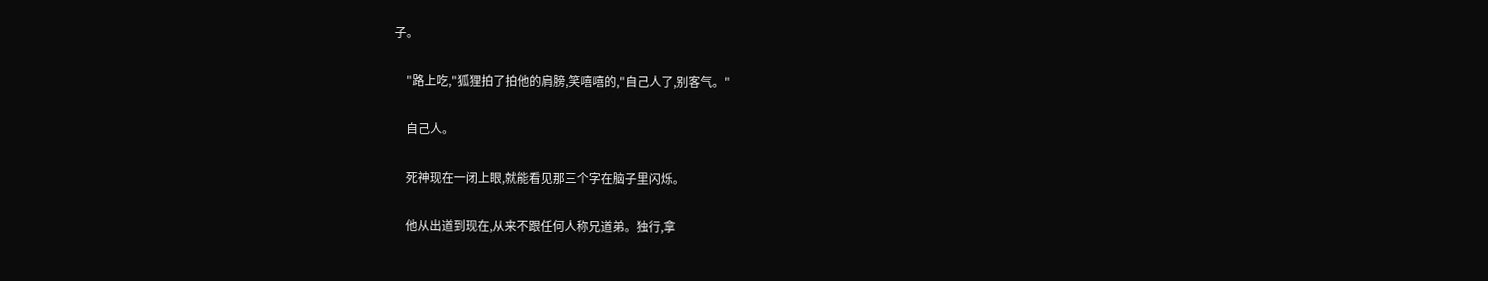子。

    "路上吃,"狐狸拍了拍他的肩膀,笑嘻嘻的,"自己人了,别客气。"

    自己人。

    死神现在一闭上眼,就能看见那三个字在脑子里闪烁。

    他从出道到现在,从来不跟任何人称兄道弟。独行,拿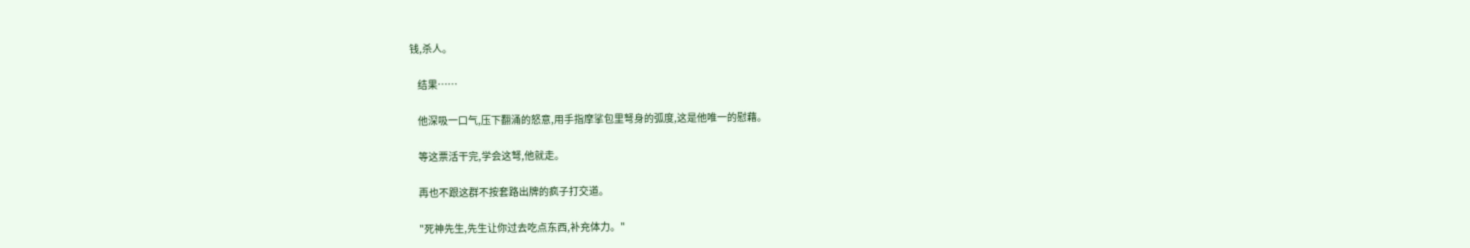钱,杀人。

    结果……

    他深吸一口气,压下翻涌的怒意,用手指摩挲包里弩身的弧度,这是他唯一的慰藉。

    等这票活干完,学会这弩,他就走。

    再也不跟这群不按套路出牌的疯子打交道。

    "死神先生,先生让你过去吃点东西,补充体力。"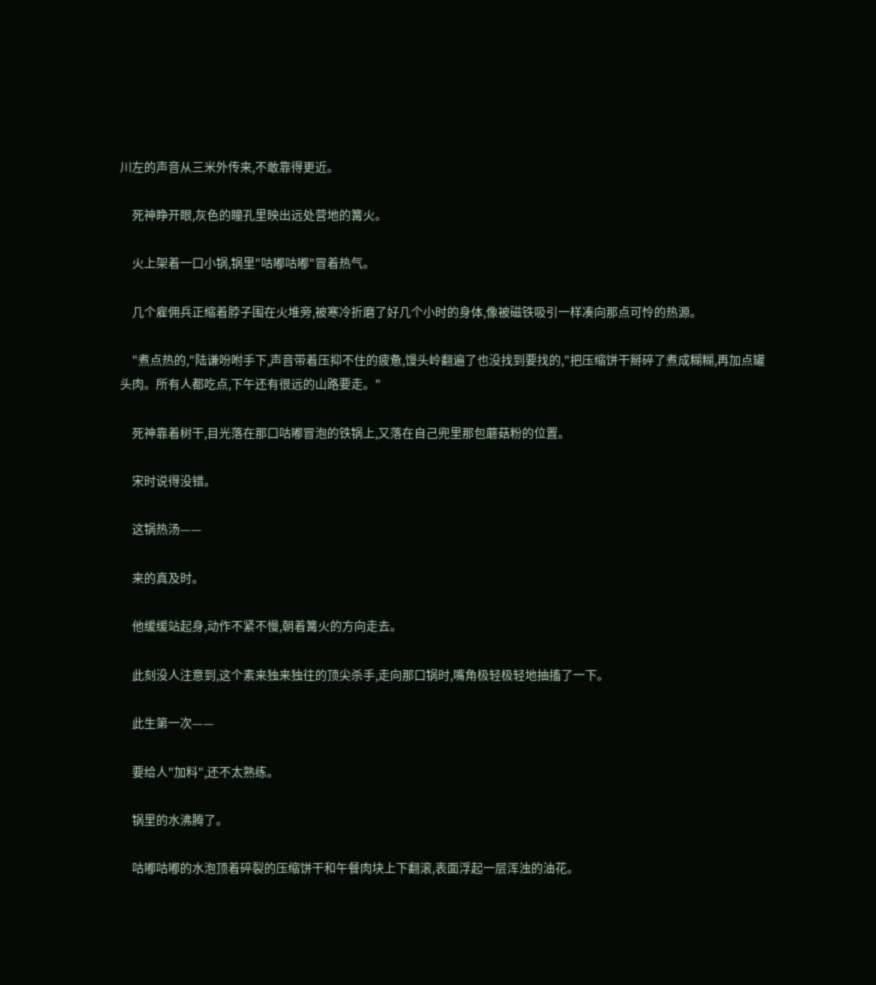川左的声音从三米外传来,不敢靠得更近。

    死神睁开眼,灰色的瞳孔里映出远处营地的篝火。

    火上架着一口小锅,锅里"咕嘟咕嘟"冒着热气。

    几个雇佣兵正缩着脖子围在火堆旁,被寒冷折磨了好几个小时的身体,像被磁铁吸引一样凑向那点可怜的热源。

    "煮点热的,"陆谦吩咐手下,声音带着压抑不住的疲惫,馒头岭翻遍了也没找到要找的,"把压缩饼干掰碎了煮成糊糊,再加点罐头肉。所有人都吃点,下午还有很远的山路要走。"

    死神靠着树干,目光落在那口咕嘟冒泡的铁锅上,又落在自己兜里那包蘑菇粉的位置。

    宋时说得没错。

    这锅热汤——

    来的真及时。

    他缓缓站起身,动作不紧不慢,朝着篝火的方向走去。

    此刻没人注意到,这个素来独来独往的顶尖杀手,走向那口锅时,嘴角极轻极轻地抽搐了一下。

    此生第一次——

    要给人"加料",还不太熟练。

    锅里的水沸腾了。

    咕嘟咕嘟的水泡顶着碎裂的压缩饼干和午餐肉块上下翻滚,表面浮起一层浑浊的油花。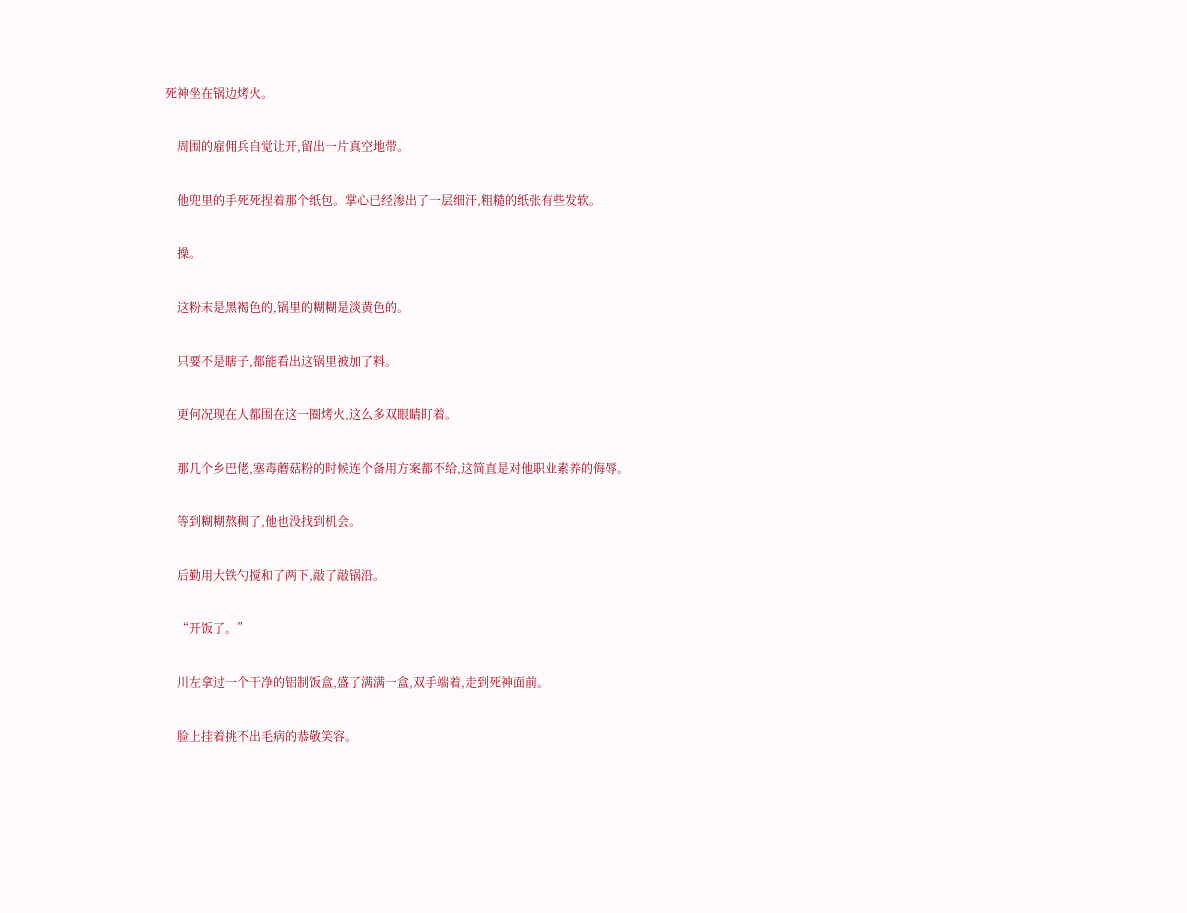死神坐在锅边烤火。

    周围的雇佣兵自觉让开,留出一片真空地带。

    他兜里的手死死捏着那个纸包。掌心已经渗出了一层细汗,粗糙的纸张有些发软。

    操。

    这粉末是黑褐色的,锅里的糊糊是淡黄色的。

    只要不是瞎子,都能看出这锅里被加了料。

    更何况现在人都围在这一圈烤火,这么多双眼睛盯着。

    那几个乡巴佬,塞毒蘑菇粉的时候连个备用方案都不给,这简直是对他职业素养的侮辱。

    等到糊糊熬稠了,他也没找到机会。

    后勤用大铁勺搅和了两下,敲了敲锅沿。

    “开饭了。”

    川左拿过一个干净的铝制饭盒,盛了满满一盒,双手端着,走到死神面前。

    脸上挂着挑不出毛病的恭敬笑容。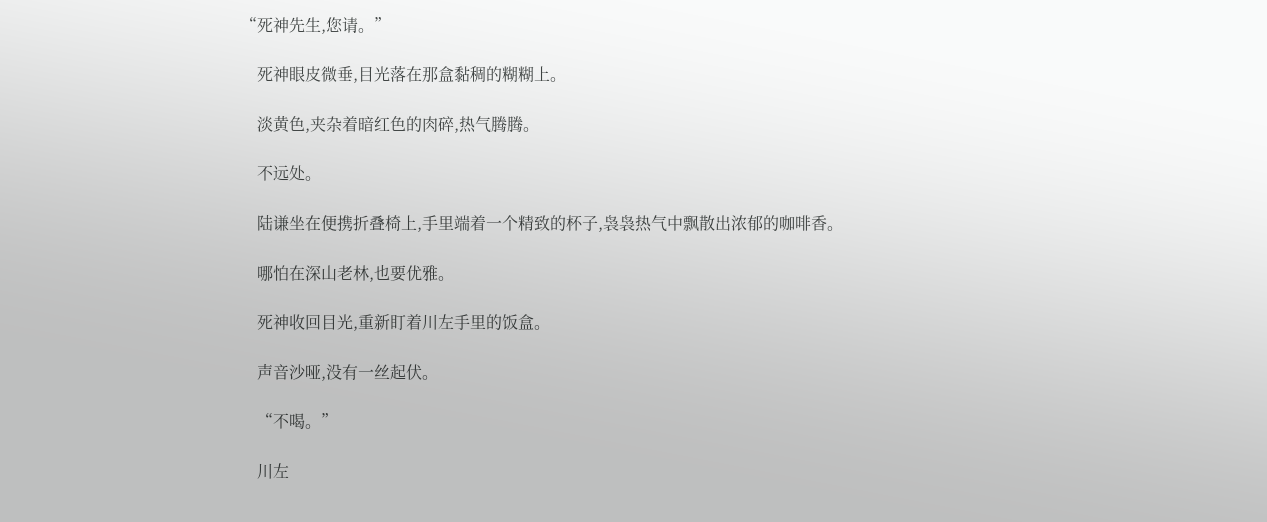“死神先生,您请。”

    死神眼皮微垂,目光落在那盒黏稠的糊糊上。

    淡黄色,夹杂着暗红色的肉碎,热气腾腾。

    不远处。

    陆谦坐在便携折叠椅上,手里端着一个精致的杯子,袅袅热气中飘散出浓郁的咖啡香。

    哪怕在深山老林,也要优雅。

    死神收回目光,重新盯着川左手里的饭盒。

    声音沙哑,没有一丝起伏。

    “不喝。”

    川左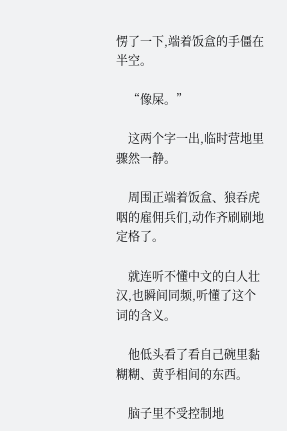愣了一下,端着饭盒的手僵在半空。

    “像屎。”

    这两个字一出,临时营地里骤然一静。

    周围正端着饭盒、狼吞虎咽的雇佣兵们,动作齐刷刷地定格了。

    就连听不懂中文的白人壮汉,也瞬间同频,听懂了这个词的含义。

    他低头看了看自己碗里黏糊糊、黄乎相间的东西。

    脑子里不受控制地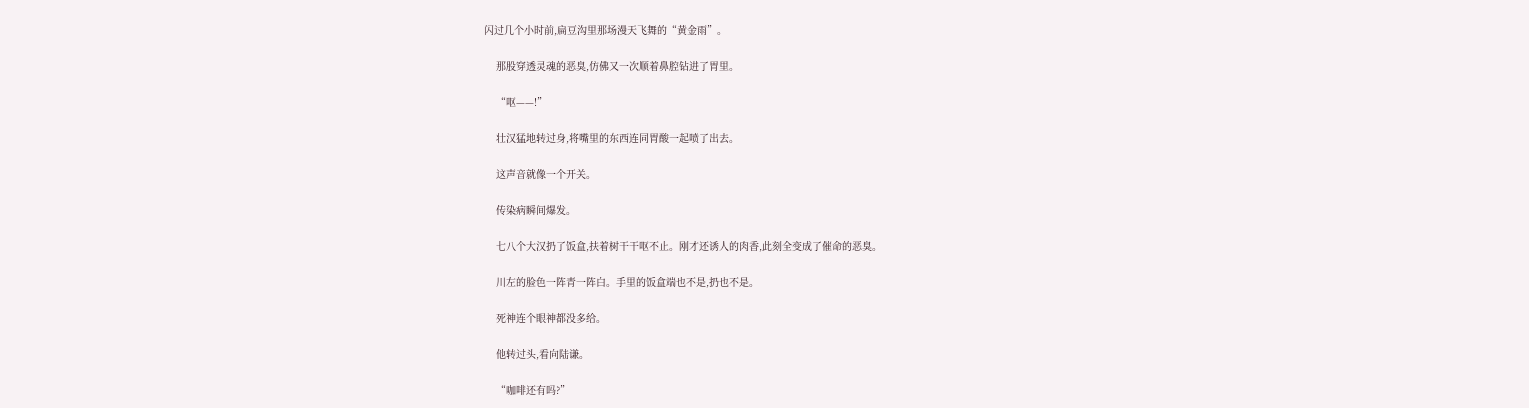闪过几个小时前,扁豆沟里那场漫天飞舞的“黄金雨”。

    那股穿透灵魂的恶臭,仿佛又一次顺着鼻腔钻进了胃里。

    “呕——!”

    壮汉猛地转过身,将嘴里的东西连同胃酸一起喷了出去。

    这声音就像一个开关。

    传染病瞬间爆发。

    七八个大汉扔了饭盒,扶着树干干呕不止。刚才还诱人的肉香,此刻全变成了催命的恶臭。

    川左的脸色一阵青一阵白。手里的饭盒端也不是,扔也不是。

    死神连个眼神都没多给。

    他转过头,看向陆谦。

    “咖啡还有吗?”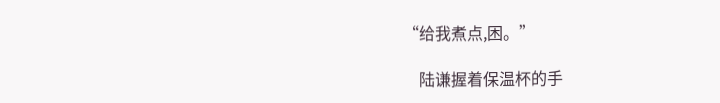“给我煮点,困。”

    陆谦握着保温杯的手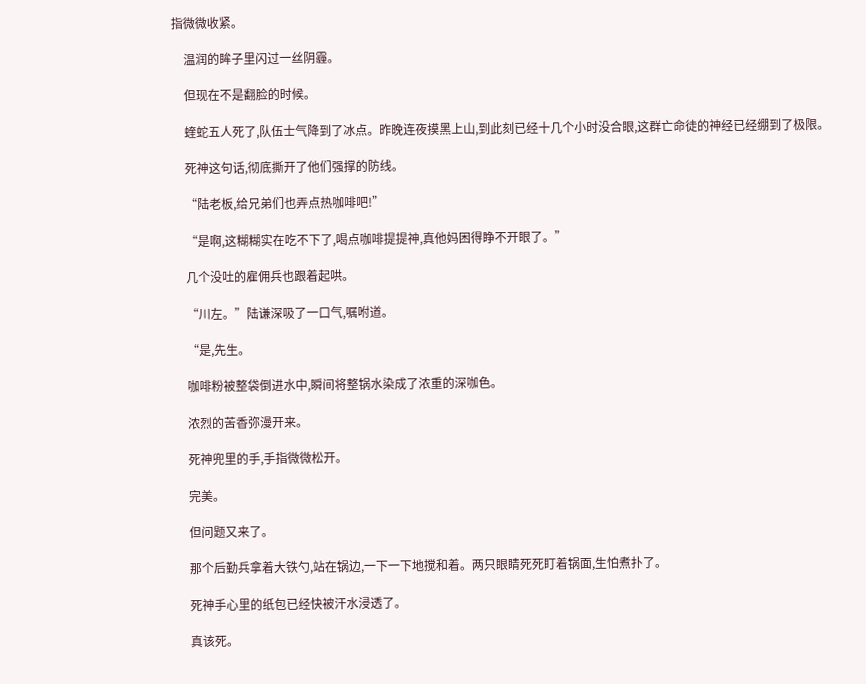指微微收紧。

    温润的眸子里闪过一丝阴霾。

    但现在不是翻脸的时候。

    蝰蛇五人死了,队伍士气降到了冰点。昨晚连夜摸黑上山,到此刻已经十几个小时没合眼,这群亡命徒的神经已经绷到了极限。

    死神这句话,彻底撕开了他们强撑的防线。

    “陆老板,给兄弟们也弄点热咖啡吧!”

    “是啊,这糊糊实在吃不下了,喝点咖啡提提神,真他妈困得睁不开眼了。”

    几个没吐的雇佣兵也跟着起哄。

    “川左。”陆谦深吸了一口气,嘱咐道。

    “是,先生。

    咖啡粉被整袋倒进水中,瞬间将整锅水染成了浓重的深咖色。

    浓烈的苦香弥漫开来。

    死神兜里的手,手指微微松开。

    完美。

    但问题又来了。

    那个后勤兵拿着大铁勺,站在锅边,一下一下地搅和着。两只眼睛死死盯着锅面,生怕煮扑了。

    死神手心里的纸包已经快被汗水浸透了。

    真该死。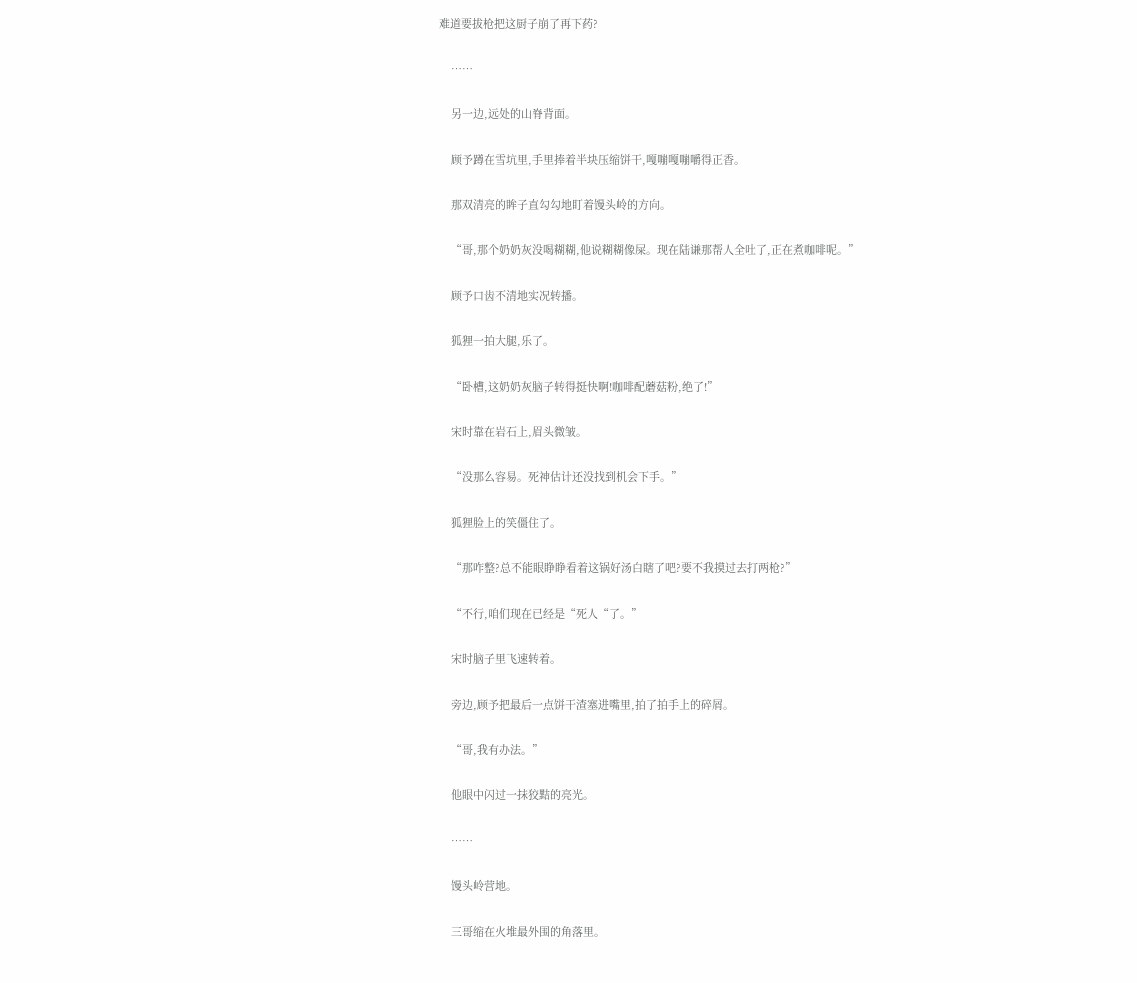难道要拔枪把这厨子崩了再下药?

    ……

    另一边,远处的山脊背面。

    顾予蹲在雪坑里,手里捧着半块压缩饼干,嘎嘣嘎嘣嚼得正香。

    那双清亮的眸子直勾勾地盯着馒头岭的方向。

    “哥,那个奶奶灰没喝糊糊,他说糊糊像屎。现在陆谦那帮人全吐了,正在煮咖啡呢。”

    顾予口齿不清地实况转播。

    狐狸一拍大腿,乐了。

    “卧槽,这奶奶灰脑子转得挺快啊!咖啡配蘑菇粉,绝了!”

    宋时靠在岩石上,眉头微皱。

    “没那么容易。死神估计还没找到机会下手。”

    狐狸脸上的笑僵住了。

    “那咋整?总不能眼睁睁看着这锅好汤白瞎了吧?要不我摸过去打两枪?”

    “不行,咱们现在已经是“死人“了。”

    宋时脑子里飞速转着。

    旁边,顾予把最后一点饼干渣塞进嘴里,拍了拍手上的碎屑。

    “哥,我有办法。”

    他眼中闪过一抹狡黠的亮光。

    ……

    馒头岭营地。

    三哥缩在火堆最外围的角落里。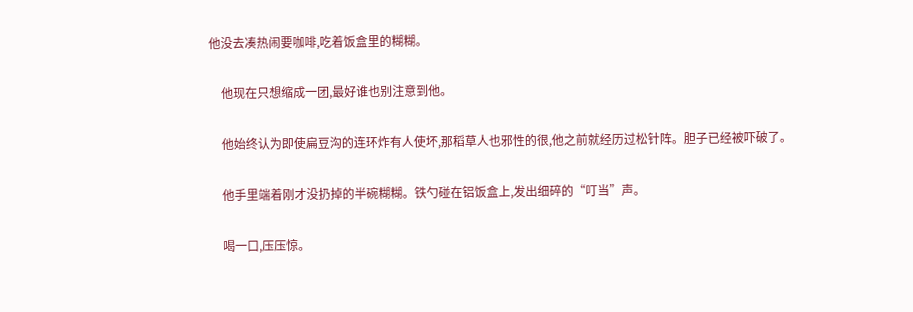他没去凑热闹要咖啡,吃着饭盒里的糊糊。

    他现在只想缩成一团,最好谁也别注意到他。

    他始终认为即使扁豆沟的连环炸有人使坏,那稻草人也邪性的很,他之前就经历过松针阵。胆子已经被吓破了。

    他手里端着刚才没扔掉的半碗糊糊。铁勺碰在铝饭盒上,发出细碎的“叮当”声。

    喝一口,压压惊。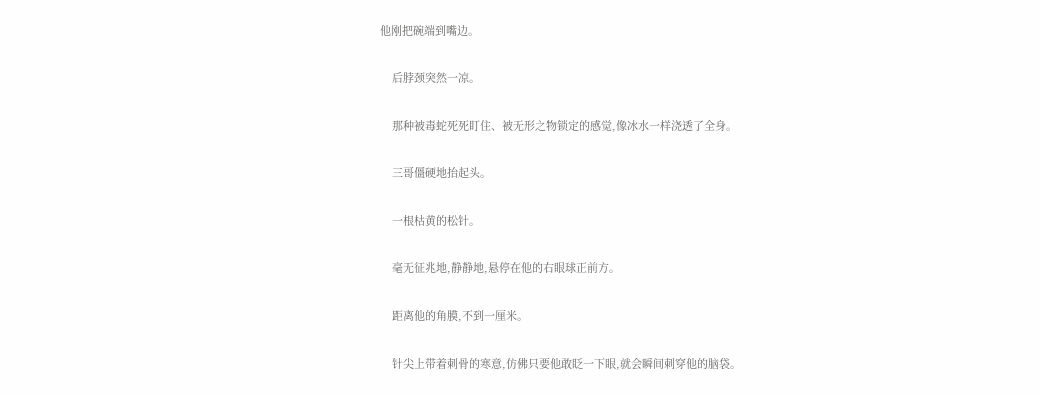他刚把碗端到嘴边。

    后脖颈突然一凉。

    那种被毒蛇死死盯住、被无形之物锁定的感觉,像冰水一样浇透了全身。

    三哥僵硬地抬起头。

    一根枯黄的松针。

    毫无征兆地,静静地,悬停在他的右眼球正前方。

    距离他的角膜,不到一厘米。

    针尖上带着刺骨的寒意,仿佛只要他敢眨一下眼,就会瞬间刺穿他的脑袋。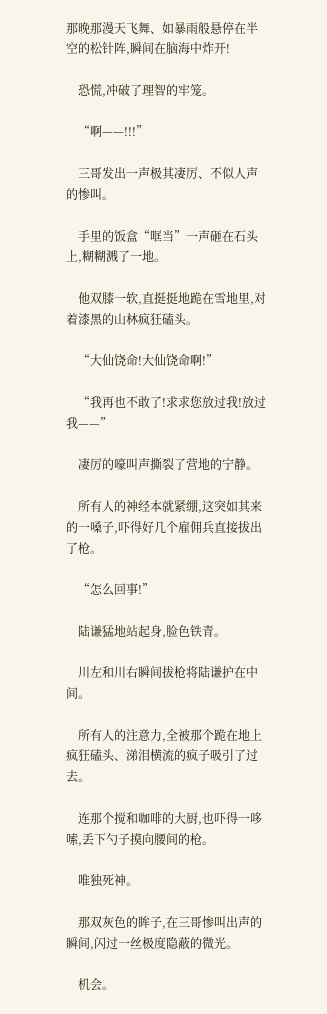那晚那漫天飞舞、如暴雨般悬停在半空的松针阵,瞬间在脑海中炸开!

    恐慌,冲破了理智的牢笼。

    “啊——!!!”

    三哥发出一声极其凄厉、不似人声的惨叫。

    手里的饭盒“哐当”一声砸在石头上,糊糊溅了一地。

    他双膝一软,直挺挺地跪在雪地里,对着漆黑的山林疯狂磕头。

    “大仙饶命!大仙饶命啊!”

    “我再也不敢了!求求您放过我!放过我——”

    凄厉的嚎叫声撕裂了营地的宁静。

    所有人的神经本就紧绷,这突如其来的一嗓子,吓得好几个雇佣兵直接拔出了枪。

    “怎么回事!”

    陆谦猛地站起身,脸色铁青。

    川左和川右瞬间拔枪将陆谦护在中间。

    所有人的注意力,全被那个跪在地上疯狂磕头、涕泪横流的疯子吸引了过去。

    连那个搅和咖啡的大厨,也吓得一哆嗦,丢下勺子摸向腰间的枪。

    唯独死神。

    那双灰色的眸子,在三哥惨叫出声的瞬间,闪过一丝极度隐蔽的微光。

    机会。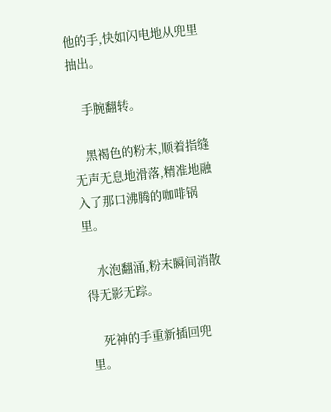他的手,快如闪电地从兜里抽出。

    手腕翻转。

    黑褐色的粉末,顺着指缝无声无息地滑落,精准地融入了那口沸腾的咖啡锅里。

    水泡翻涌,粉末瞬间消散得无影无踪。

    死神的手重新插回兜里。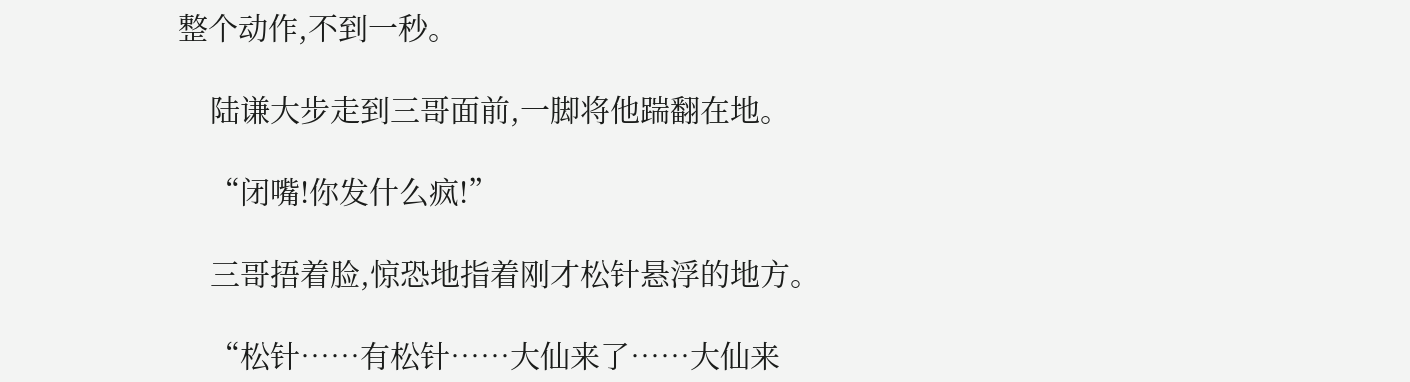整个动作,不到一秒。

    陆谦大步走到三哥面前,一脚将他踹翻在地。

    “闭嘴!你发什么疯!”

    三哥捂着脸,惊恐地指着刚才松针悬浮的地方。

    “松针……有松针……大仙来了……大仙来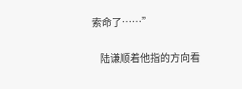索命了……”

    陆谦顺着他指的方向看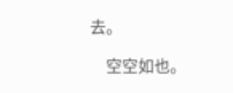去。

    空空如也。